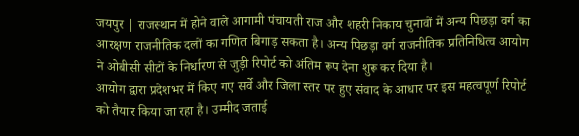जयपुर | राजस्थान में होने वाले आगामी पंचायती राज और शहरी निकाय चुनावों में अन्य पिछड़ा वर्ग का आरक्षण राजनीतिक दलों का गणित बिगाड़ सकता है। अन्य पिछड़ा वर्ग राजनीतिक प्रतिनिधित्व आयोग ने ओबीसी सीटों के निर्धारण से जुड़ी रिपोर्ट को अंतिम रूप देना शुरू कर दिया है।
आयोग द्वारा प्रदेशभर में किए गए सर्वे और जिला स्तर पर हुए संवाद के आधार पर इस महत्वपूर्ण रिपोर्ट को तैयार किया जा रहा है। उम्मीद जताई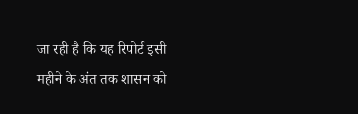जा रही है कि यह रिपोर्ट इसी महीने के अंत तक शासन को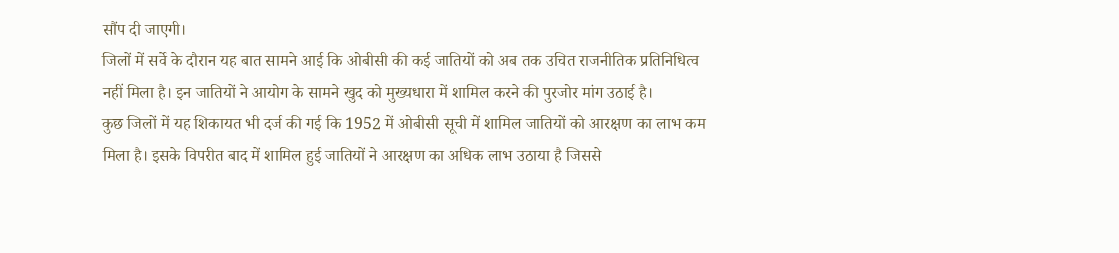सौंप दी जाएगी।
जिलों में सर्वे के दौरान यह बात सामने आई कि ओबीसी की कई जातियों को अब तक उचित राजनीतिक प्रतिनिधित्व नहीं मिला है। इन जातियों ने आयोग के सामने खुद को मुख्यधारा में शामिल करने की पुरजोर मांग उठाई है।
कुछ जिलों में यह शिकायत भी दर्ज की गई कि 1952 में ओबीसी सूची में शामिल जातियों को आरक्षण का लाभ कम मिला है। इसके विपरीत बाद में शामिल हुई जातियों ने आरक्षण का अधिक लाभ उठाया है जिससे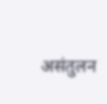असंतुलन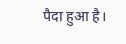पैदा हुआ है।